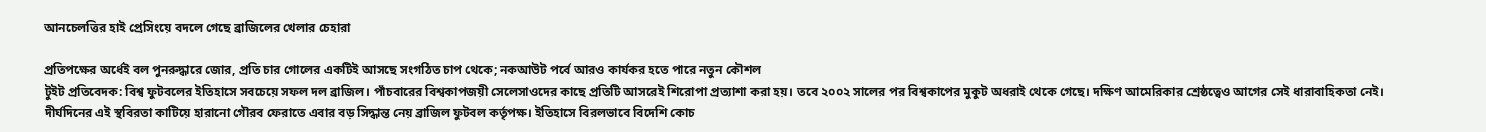আনচেলত্তির হাই প্রেসিংয়ে বদলে গেছে ব্রাজিলের খেলার চেহারা

প্রতিপক্ষের অর্ধেই বল পুনরুদ্ধারে জোর, প্রতি চার গোলের একটিই আসছে সংগঠিত চাপ থেকে; নকআউট পর্বে আরও কার্যকর হতে পারে নতুন কৌশল
টুইট প্রতিবেদক: বিশ্ব ফুটবলের ইতিহাসে সবচেয়ে সফল দল ব্রাজিল। পাঁচবারের বিশ্বকাপজয়ী সেলেসাওদের কাছে প্রতিটি আসরেই শিরোপা প্রত্যাশা করা হয়। তবে ২০০২ সালের পর বিশ্বকাপের মুকুট অধরাই থেকে গেছে। দক্ষিণ আমেরিকার শ্রেষ্ঠত্বেও আগের সেই ধারাবাহিকতা নেই।
দীর্ঘদিনের এই স্থবিরতা কাটিয়ে হারানো গৌরব ফেরাতে এবার বড় সিদ্ধান্ত নেয় ব্রাজিল ফুটবল কর্তৃপক্ষ। ইতিহাসে বিরলভাবে বিদেশি কোচ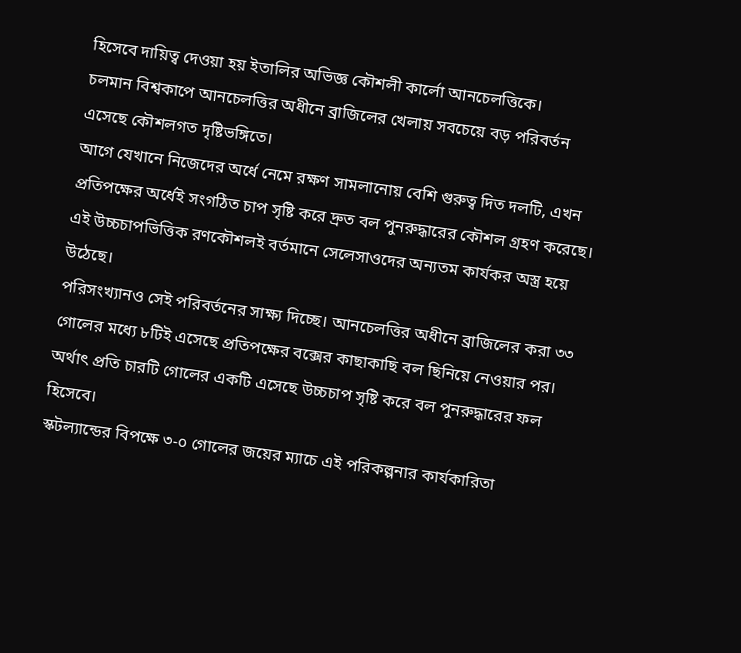হিসেবে দায়িত্ব দেওয়া হয় ইতালির অভিজ্ঞ কৌশলী কার্লো আনচেলত্তিকে।
চলমান বিশ্বকাপে আনচেলত্তির অধীনে ব্রাজিলের খেলায় সবচেয়ে বড় পরিবর্তন এসেছে কৌশলগত দৃষ্টিভঙ্গিতে।
আগে যেখানে নিজেদের অর্ধে নেমে রক্ষণ সামলানোয় বেশি গুরুত্ব দিত দলটি, এখন প্রতিপক্ষের অর্ধেই সংগঠিত চাপ সৃষ্টি করে দ্রুত বল পুনরুদ্ধারের কৌশল গ্রহণ করেছে। এই উচ্চচাপভিত্তিক রণকৌশলই বর্তমানে সেলেসাওদের অন্যতম কার্যকর অস্ত্র হয়ে উঠেছে।
পরিসংখ্যানও সেই পরিবর্তনের সাক্ষ্য দিচ্ছে। আনচেলত্তির অধীনে ব্রাজিলের করা ৩৩ গোলের মধ্যে ৮টিই এসেছে প্রতিপক্ষের বক্সের কাছাকাছি বল ছিনিয়ে নেওয়ার পর। অর্থাৎ প্রতি চারটি গোলের একটি এসেছে উচ্চচাপ সৃষ্টি করে বল পুনরুদ্ধারের ফল হিসেবে।
স্কটল্যান্ডের বিপক্ষে ৩-০ গোলের জয়ের ম্যাচে এই পরিকল্পনার কার্যকারিতা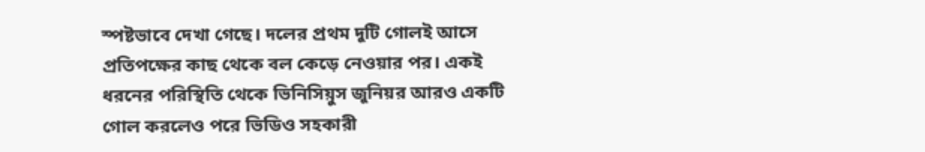স্পষ্টভাবে দেখা গেছে। দলের প্রথম দুটি গোলই আসে প্রতিপক্ষের কাছ থেকে বল কেড়ে নেওয়ার পর। একই ধরনের পরিস্থিতি থেকে ভিনিসিয়ুস জুনিয়র আরও একটি গোল করলেও পরে ভিডিও সহকারী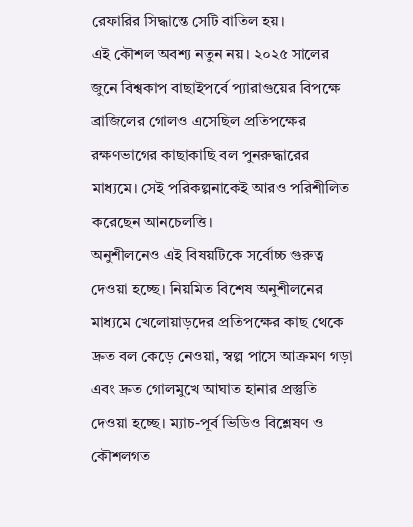রেফারির সিদ্ধান্তে সেটি বাতিল হয়।
এই কৌশল অবশ্য নতুন নয়। ২০২৫ সালের জুনে বিশ্বকাপ বাছাইপর্বে প্যারাগুয়ের বিপক্ষে ব্রাজিলের গোলও এসেছিল প্রতিপক্ষের রক্ষণভাগের কাছাকাছি বল পুনরুদ্ধারের মাধ্যমে। সেই পরিকল্পনাকেই আরও পরিশীলিত করেছেন আনচেলত্তি।
অনুশীলনেও এই বিষয়টিকে সর্বোচ্চ গুরুত্ব দেওয়া হচ্ছে। নিয়মিত বিশেষ অনুশীলনের মাধ্যমে খেলোয়াড়দের প্রতিপক্ষের কাছ থেকে দ্রুত বল কেড়ে নেওয়া, স্বল্প পাসে আক্রমণ গড়া এবং দ্রুত গোলমুখে আঘাত হানার প্রস্তুতি দেওয়া হচ্ছে। ম্যাচ-পূর্ব ভিডিও বিশ্লেষণ ও কৌশলগত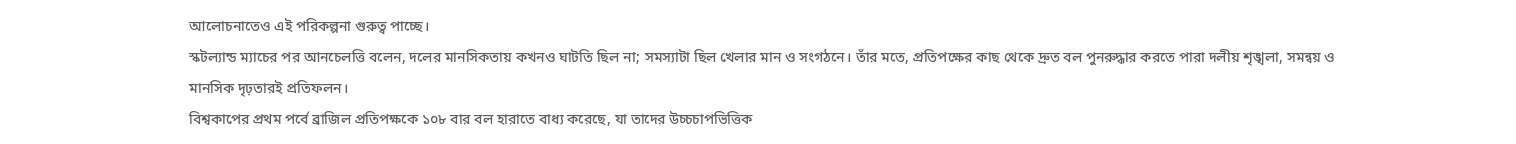আলোচনাতেও এই পরিকল্পনা গুরুত্ব পাচ্ছে।
স্কটল্যান্ড ম্যাচের পর আনচেলত্তি বলেন, দলের মানসিকতায় কখনও ঘাটতি ছিল না; সমস্যাটা ছিল খেলার মান ও সংগঠনে। তাঁর মতে, প্রতিপক্ষের কাছ থেকে দ্রুত বল পুনরুদ্ধার করতে পারা দলীয় শৃঙ্খলা, সমন্বয় ও মানসিক দৃঢ়তারই প্রতিফলন।
বিশ্বকাপের প্রথম পর্বে ব্রাজিল প্রতিপক্ষকে ১০৮ বার বল হারাতে বাধ্য করেছে, যা তাদের উচ্চচাপভিত্তিক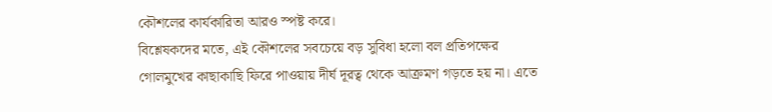কৌশলের কার্যকারিতা আরও স্পষ্ট করে।
বিশ্লেষকদের মতে, এই কৌশলের সবচেয়ে বড় সুবিধা হলো বল প্রতিপক্ষের গোলমুখের কাছাকাছি ফিরে পাওয়ায় দীর্ঘ দূরত্ব থেকে আক্রমণ গড়তে হয় না। এতে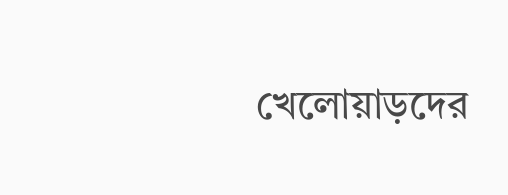খেলোয়াড়দের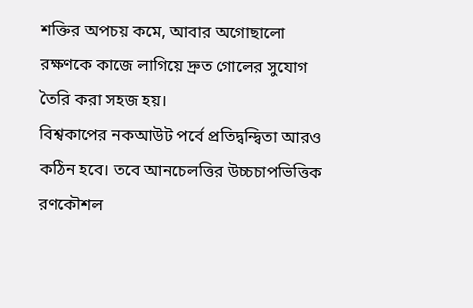শক্তির অপচয় কমে, আবার অগোছালো রক্ষণকে কাজে লাগিয়ে দ্রুত গোলের সুযোগ তৈরি করা সহজ হয়।
বিশ্বকাপের নকআউট পর্বে প্রতিদ্বন্দ্বিতা আরও কঠিন হবে। তবে আনচেলত্তির উচ্চচাপভিত্তিক রণকৌশল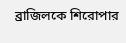ব্রাজিলকে শিরোপার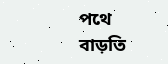পথে বাড়তি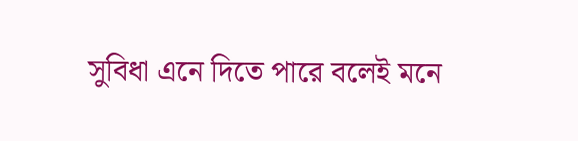সুবিধা এনে দিতে পারে বলেই মনে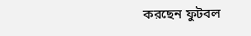করছেন ফুটবল